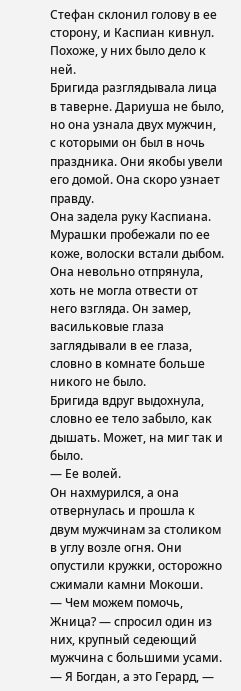Стефан склонил голову в ее сторону, и Каспиан кивнул. Похоже, у них было дело к ней.
Бригида разглядывала лица в таверне. Дариуша не было, но она узнала двух мужчин, с которыми он был в ночь праздника. Они якобы увели его домой. Она скоро узнает правду.
Она задела руку Каспиана.
Мурашки пробежали по ее коже, волоски встали дыбом. Она невольно отпрянула, хоть не могла отвести от него взгляда. Он замер, васильковые глаза заглядывали в ее глаза, словно в комнате больше никого не было.
Бригида вдруг выдохнула, словно ее тело забыло, как дышать. Может, на миг так и было.
— Ее волей.
Он нахмурился, а она отвернулась и прошла к двум мужчинам за столиком в углу возле огня. Они опустили кружки, осторожно сжимали камни Мокоши.
— Чем можем помочь, Жница? — спросил один из них, крупный седеющий мужчина с большими усами. — Я Богдан, а это Герард, —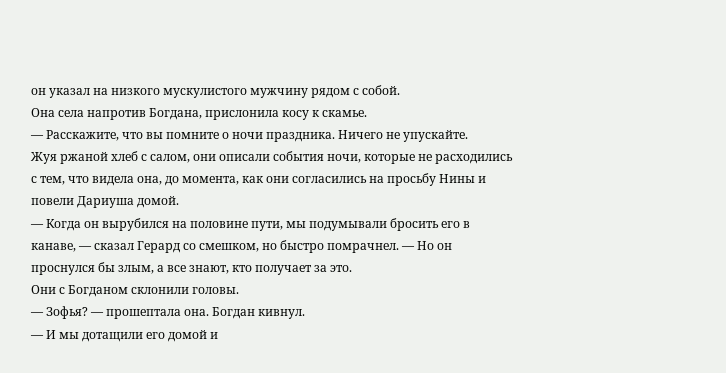он указал на низкого мускулистого мужчину рядом с собой.
Она села напротив Богдана, прислонила косу к скамье.
— Расскажите, что вы помните о ночи праздника. Ничего не упускайте.
Жуя ржаной хлеб с салом, они описали события ночи, которые не расходились с тем, что видела она, до момента, как они согласились на просьбу Нины и повели Дариуша домой.
— Когда он вырубился на половине пути, мы подумывали бросить его в канаве, — сказал Герард со смешком, но быстро помрачнел. — Но он проснулся бы злым, а все знают, кто получает за это.
Они с Богданом склонили головы.
— Зофья? — прошептала она. Богдан кивнул.
— И мы дотащили его домой и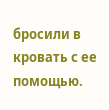бросили в кровать с ее помощью.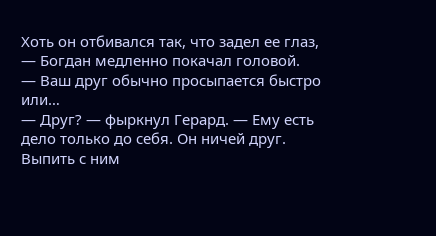Хоть он отбивался так, что задел ее глаз, — Богдан медленно покачал головой.
— Ваш друг обычно просыпается быстро или…
— Друг? — фыркнул Герард. — Ему есть дело только до себя. Он ничей друг. Выпить с ним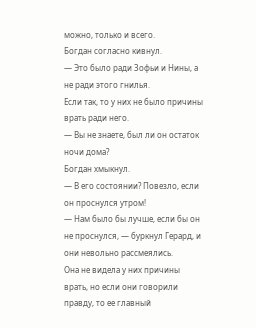можно, только и всего.
Богдан согласно кивнул.
— Это было ради Зофьи и Нины, а не ради этого гнилья.
Если так, то у них не было причины врать ради него.
— Вы не знаете, был ли он остаток ночи дома?
Богдан хмыкнул.
— В его состоянии? Повезло, если он проснулся утром!
— Нам было бы лучше, если бы он не проснулся, — буркнул Герард, и они невольно рассмеялись.
Она не видела у них причины врать, но если они говорили правду, то ее главный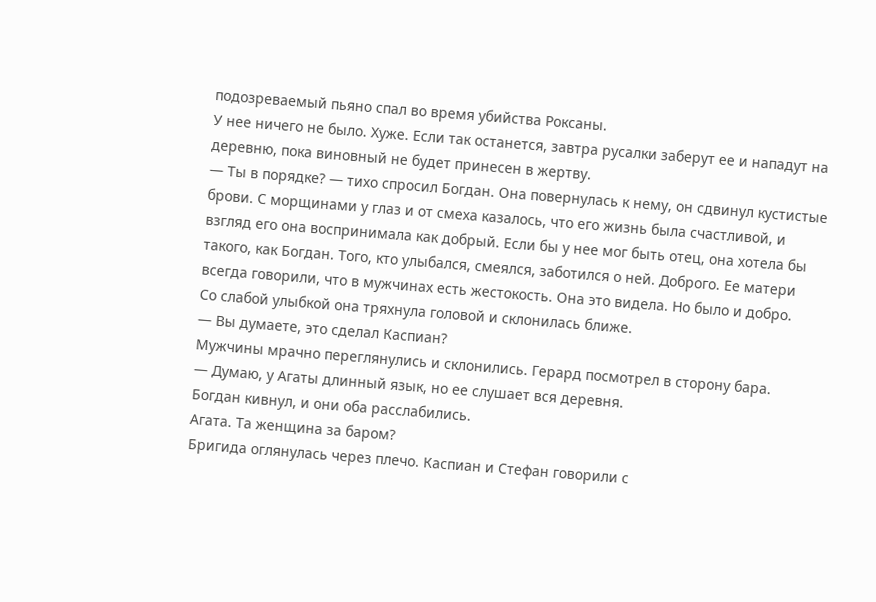подозреваемый пьяно спал во время убийства Роксаны.
У нее ничего не было. Хуже. Если так останется, завтра русалки заберут ее и нападут на деревню, пока виновный не будет принесен в жертву.
— Ты в порядке? — тихо спросил Богдан. Она повернулась к нему, он сдвинул кустистые брови. С морщинами у глаз и от смеха казалось, что его жизнь была счастливой, и взгляд его она воспринимала как добрый. Если бы у нее мог быть отец, она хотела бы такого, как Богдан. Того, кто улыбался, смеялся, заботился о ней. Доброго. Ее матери всегда говорили, что в мужчинах есть жестокость. Она это видела. Но было и добро.
Со слабой улыбкой она тряхнула головой и склонилась ближе.
— Вы думаете, это сделал Каспиан?
Мужчины мрачно переглянулись и склонились. Герард посмотрел в сторону бара.
— Думаю, у Агаты длинный язык, но ее слушает вся деревня.
Богдан кивнул, и они оба расслабились.
Агата. Та женщина за баром?
Бригида оглянулась через плечо. Каспиан и Стефан говорили с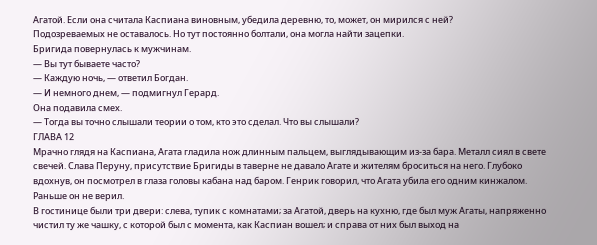Агатой. Если она считала Каспиана виновным, убедила деревню, то, может, он мирился с ней?
Подозреваемых не оставалось. Но тут постоянно болтали, она могла найти зацепки.
Бригида повернулась к мужчинам.
— Вы тут бываете часто?
— Каждую ночь, — ответил Богдан.
— И немного днем, — подмигнул Герард.
Она подавила смех.
— Тогда вы точно слышали теории о том, кто это сделал. Что вы слышали?
ГЛАВА 12
Мрачно глядя на Каспиана, Агата гладила нож длинным пальцем, выглядывающим из-за бара. Металл сиял в свете свечей. Слава Перуну, присутствие Бригиды в таверне не давало Агате и жителям броситься на него. Глубоко вдохнув, он посмотрел в глаза головы кабана над баром. Генрик говорил, что Агата убила его одним кинжалом. Раньше он не верил.
В гостинице были три двери: слева, тупик с комнатами; за Агатой, дверь на кухню, где был муж Агаты, напряженно чистил ту же чашку, с которой был с момента, как Каспиан вошел; и справа от них был выход на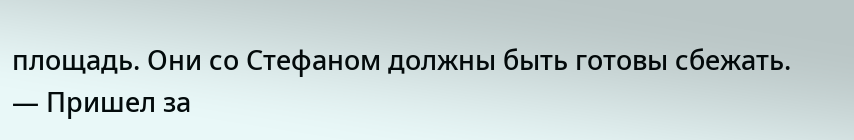площадь. Они со Стефаном должны быть готовы сбежать.
— Пришел за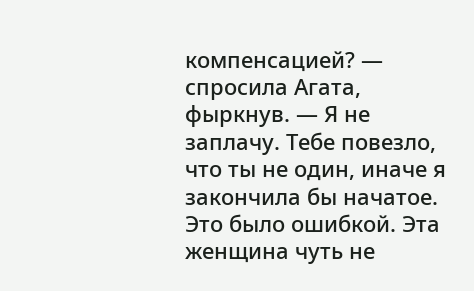компенсацией? — спросила Агата, фыркнув. — Я не заплачу. Тебе повезло, что ты не один, иначе я закончила бы начатое.
Это было ошибкой. Эта женщина чуть не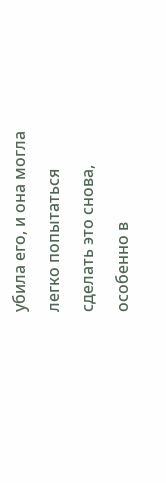убила его, и она могла легко попытаться сделать это снова, особенно в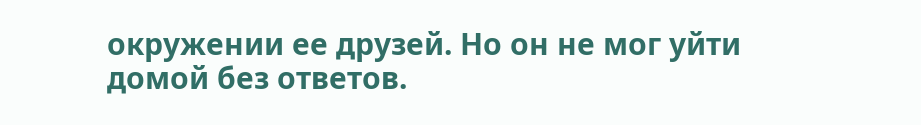окружении ее друзей. Но он не мог уйти домой без ответов.